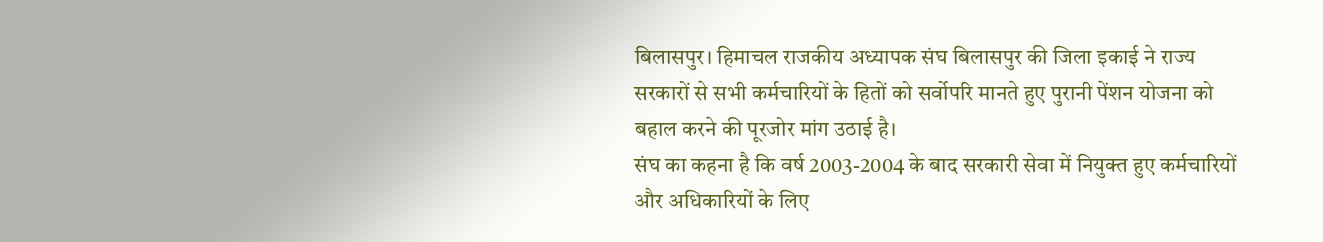बिलासपुर। हिमाचल राजकीय अध्यापक संघ बिलासपुर की जिला इकाई ने राज्य सरकारों से सभी कर्मचारियों के हितों को सर्वोपरि मानते हुए पुरानी पेंशन योजना को बहाल करने की पूरजोर मांग उठाई है।
संघ का कहना है कि वर्ष 2003-2004 के बाद सरकारी सेवा में नियुक्त हुए कर्मचारियों और अधिकारियों के लिए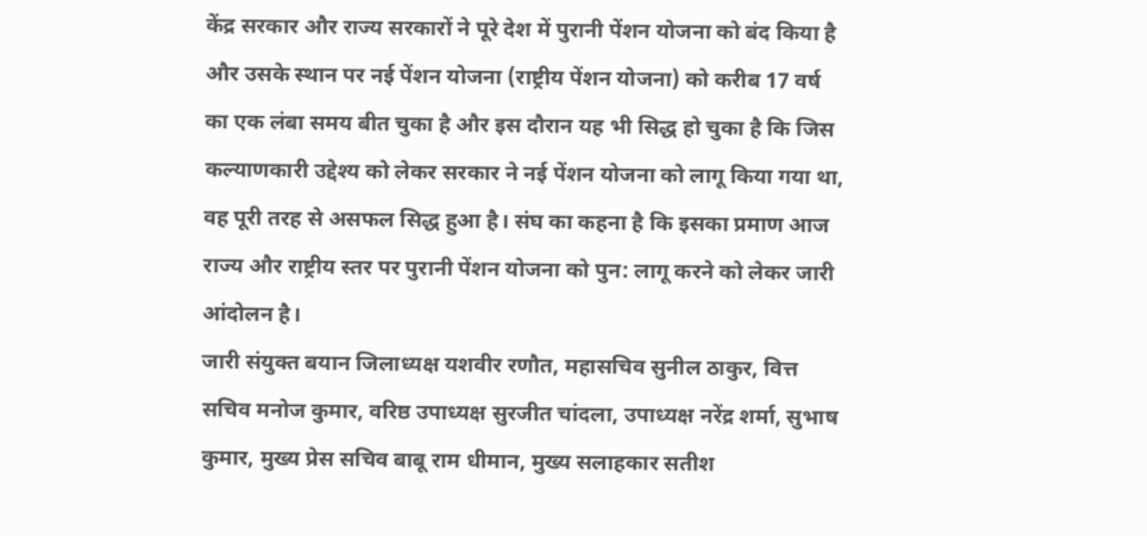केंद्र सरकार और राज्य सरकारों ने पूरे देश में पुरानी पेंशन योजना को बंद किया है और उसके स्थान पर नई पेंशन योजना (राष्ट्रीय पेंशन योजना) को करीब 17 वर्ष का एक लंबा समय बीत चुका है और इस दौरान यह भी सिद्ध हो चुका है कि जिस कल्याणकारी उद्देश्य को लेकर सरकार ने नई पेंशन योजना को लागू किया गया था, वह पूरी तरह से असफल सिद्ध हुआ है। संघ का कहना है कि इसका प्रमाण आज राज्य और राष्ट्रीय स्तर पर पुरानी पेंशन योजना को पुन: लागू करने को लेकर जारी आंदोलन है।
जारी संयुक्त बयान जिलाध्यक्ष यशवीर रणौत, महासचिव सुनील ठाकुर, वित्त सचिव मनोज कुमार, वरिष्ठ उपाध्यक्ष सुरजीत चांदला, उपाध्यक्ष नरेंद्र शर्मा, सुभाष कुमार, मुख्य प्रेस सचिव बाबू राम धीमान, मुख्य सलाहकार सतीश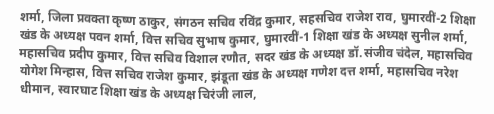शर्मा, जिला प्रवक्ता कृष्ण ठाकुर, संगठन सचिव रविंद्र कुमार, सहसचिव राजेश राव, घुमारवीं-2 शिक्षा खंड के अध्यक्ष पवन शर्मा, वित्त सचिव सुभाष कुमार, घुमारवीं-1 शिक्षा खंड के अध्यक्ष सुनील शर्मा, महासचिव प्रदीप कुमार, वित्त सचिव विशाल रणौत, सदर खंड के अध्यक्ष डॉ.संजीव चंदेल, महासचिव योगेश मिन्हास, वित्त सचिव राजेश कुमार, झंडूता खंड के अध्यक्ष गणेश दत्त शर्मा, महासचिव नरेश धीमान, स्वारघाट शिक्षा खंड के अध्यक्ष चिरंजी लाल,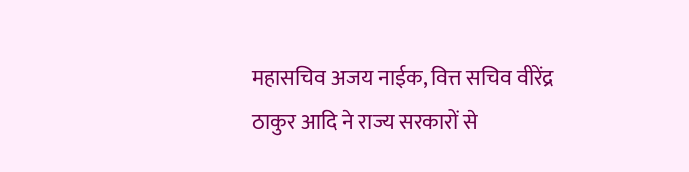महासचिव अजय नाईक, वित्त सचिव वीरेंद्र ठाकुर आदि ने राज्य सरकारों से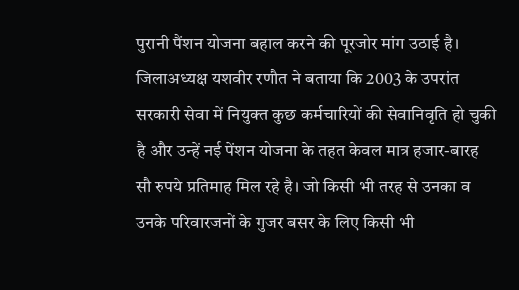पुरानी पैंशन योजना बहाल करने की पूरजोर मांग उठाई है।
जिलाअध्यक्ष यशवीर रणौत ने बताया कि 2003 के उपरांत सरकारी सेवा में नियुक्त कुछ कर्मचारियों की सेवानिवृति हो चुकी है और उन्हें नई पेंशन योजना के तहत केवल मात्र हजार-बारह सौ रुपये प्रतिमाह मिल रहे है। जो किसी भी तरह से उनका व उनके परिवारजनों के गुजर बसर के लिए किसी भी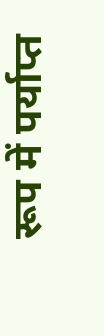रूप में पर्याप्त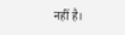नहीं है।